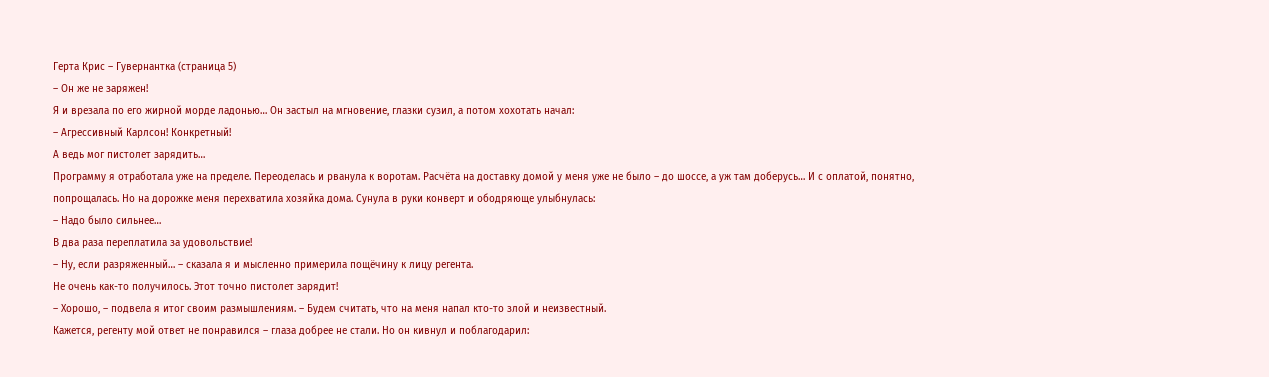Герта Крис – Гувернантка (страница 5)
– Он же не заряжен!
Я и врезала по его жирной морде ладонью… Он застыл на мгновение, глазки сузил, а потом хохотать начал:
– Агрессивный Карлсон! Конкретный!
А ведь мог пистолет зарядить…
Программу я отработала уже на пределе. Переоделась и рванула к воротам. Расчёта на доставку домой у меня уже не было – до шоссе, а уж там доберусь… И с оплатой, понятно, попрощалась. Но на дорожке меня перехватила хозяйка дома. Сунула в руки конверт и ободряюще улыбнулась:
– Надо было сильнее…
В два раза переплатила за удовольствие!
– Ну, если разряженный… – сказала я и мысленно примерила пощёчину к лицу регента.
Не очень как-то получилось. Этот точно пистолет зарядит!
– Хорошо, – подвела я итог своим размышлениям. – Будем считать, что на меня напал кто-то злой и неизвестный.
Кажется, регенту мой ответ не понравился – глаза добрее не стали. Но он кивнул и поблагодарил: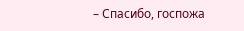– Спасибо, госпожа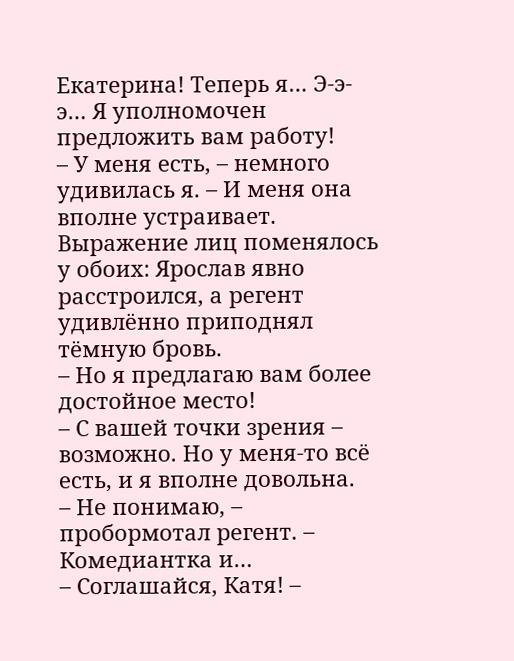Екатерина! Теперь я… Э-э-э… Я уполномочен предложить вам работу!
– У меня есть, – немного удивилась я. – И меня она вполне устраивает.
Выражение лиц поменялось у обоих: Ярослав явно расстроился, а регент удивлённо приподнял тёмную бровь.
– Но я предлагаю вам более достойное место!
– С вашей точки зрения – возможно. Но у меня-то всё есть, и я вполне довольна.
– Не понимаю, – пробормотал регент. – Комедиантка и…
– Соглашайся, Катя! –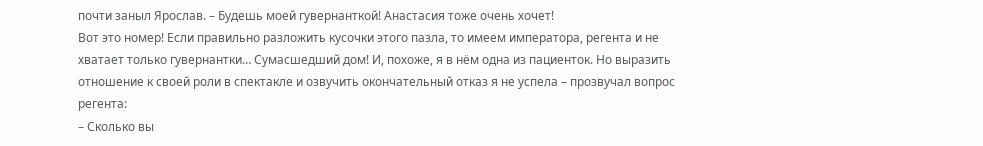почти заныл Ярослав. – Будешь моей гувернанткой! Анастасия тоже очень хочет!
Вот это номер! Если правильно разложить кусочки этого пазла, то имеем императора, регента и не хватает только гувернантки… Сумасшедший дом! И, похоже, я в нём одна из пациенток. Но выразить отношение к своей роли в спектакле и озвучить окончательный отказ я не успела – прозвучал вопрос регента:
– Сколько вы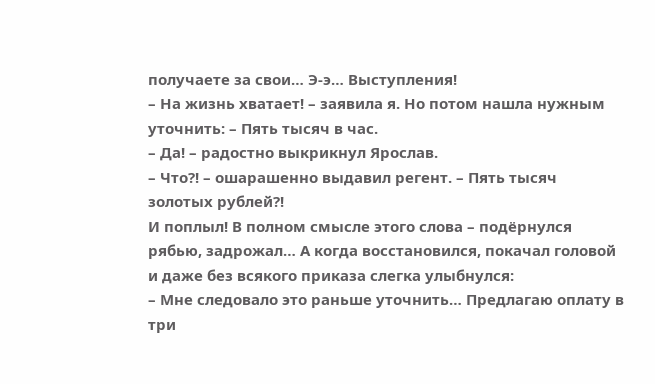получаете за свои… Э-э… Выступления!
– На жизнь хватает! – заявила я. Но потом нашла нужным уточнить: – Пять тысяч в час.
– Да! – радостно выкрикнул Ярослав.
– Что?! – ошарашенно выдавил регент. – Пять тысяч золотых рублей?!
И поплыл! В полном смысле этого слова – подёрнулся рябью, задрожал… А когда восстановился, покачал головой и даже без всякого приказа слегка улыбнулся:
– Мне следовало это раньше уточнить… Предлагаю оплату в три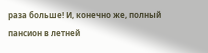раза больше! И, конечно же, полный пансион в летней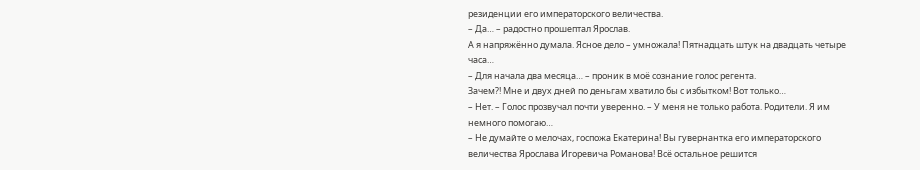резиденции его императорского величества.
– Да… – радостно прошептал Ярослав.
А я напряжённо думала. Ясное дело – умножала! Пятнадцать штук на двадцать четыре часа…
– Для начала два месяца… – проник в моё сознание голос регента.
Зачем?! Мне и двух дней по деньгам хватило бы с избытком! Вот только…
– Нет. – Голос прозвучал почти уверенно. – У меня не только работа. Родители. Я им немного помогаю…
– Не думайте о мелочах, госпожа Екатерина! Вы гувернантка его императорского величества Ярослава Игоревича Романова! Всё остальное решится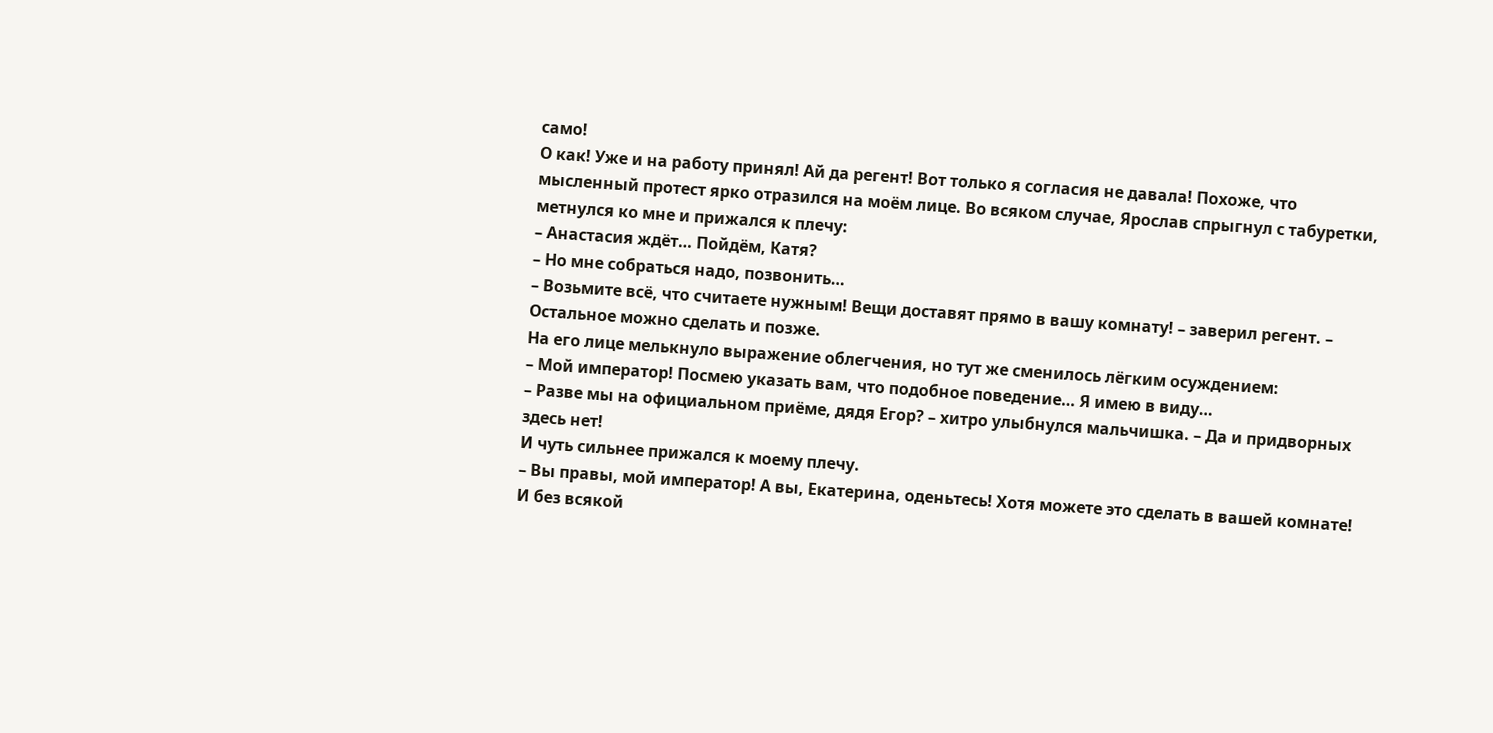само!
О как! Уже и на работу принял! Ай да регент! Вот только я согласия не давала! Похоже, что мысленный протест ярко отразился на моём лице. Во всяком случае, Ярослав спрыгнул с табуретки, метнулся ко мне и прижался к плечу:
– Анастасия ждёт… Пойдём, Катя?
– Но мне собраться надо, позвонить…
– Возьмите всё, что считаете нужным! Вещи доставят прямо в вашу комнату! – заверил регент. – Остальное можно сделать и позже.
На его лице мелькнуло выражение облегчения, но тут же сменилось лёгким осуждением:
– Мой император! Посмею указать вам, что подобное поведение… Я имею в виду…
– Разве мы на официальном приёме, дядя Егор? – хитро улыбнулся мальчишка. – Да и придворных здесь нет!
И чуть сильнее прижался к моему плечу.
– Вы правы, мой император! А вы, Екатерина, оденьтесь! Хотя можете это сделать в вашей комнате!
И без всякой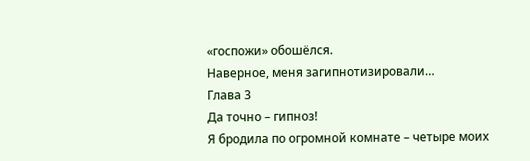«госпожи» обошёлся.
Наверное, меня загипнотизировали…
Глава 3
Да точно – гипноз!
Я бродила по огромной комнате – четыре моих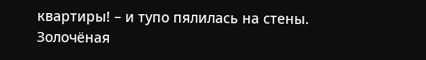квартиры! – и тупо пялилась на стены. Золочёная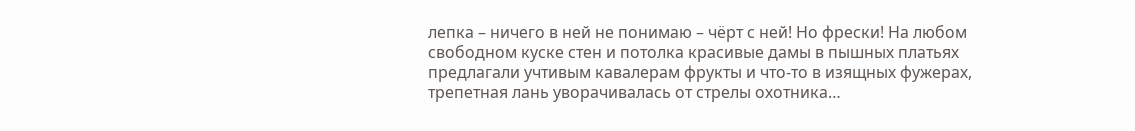лепка – ничего в ней не понимаю – чёрт с ней! Но фрески! На любом свободном куске стен и потолка красивые дамы в пышных платьях предлагали учтивым кавалерам фрукты и что-то в изящных фужерах, трепетная лань уворачивалась от стрелы охотника…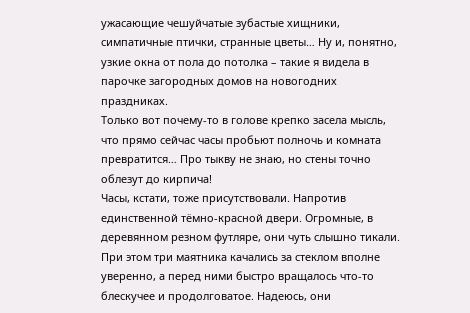ужасающие чешуйчатые зубастые хищники, симпатичные птички, странные цветы… Ну и, понятно, узкие окна от пола до потолка – такие я видела в парочке загородных домов на новогодних праздниках.
Только вот почему-то в голове крепко засела мысль, что прямо сейчас часы пробьют полночь и комната превратится… Про тыкву не знаю, но стены точно облезут до кирпича!
Часы, кстати, тоже присутствовали. Напротив единственной тёмно-красной двери. Огромные, в деревянном резном футляре, они чуть слышно тикали. При этом три маятника качались за стеклом вполне уверенно, а перед ними быстро вращалось что-то блескучее и продолговатое. Надеюсь, они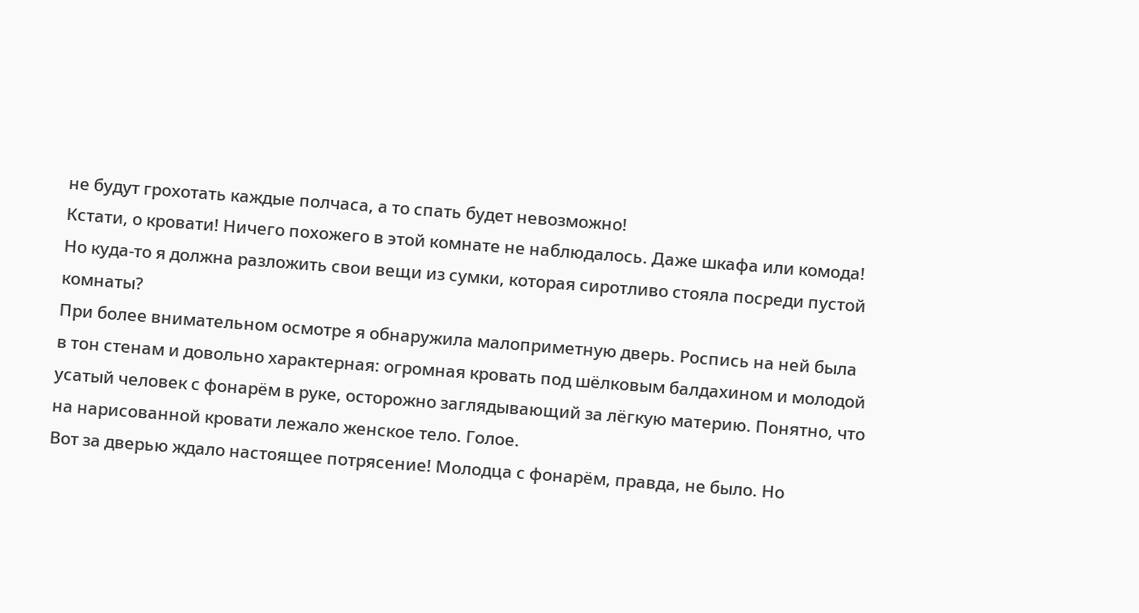не будут грохотать каждые полчаса, а то спать будет невозможно!
Кстати, о кровати! Ничего похожего в этой комнате не наблюдалось. Даже шкафа или комода! Но куда-то я должна разложить свои вещи из сумки, которая сиротливо стояла посреди пустой комнаты?
При более внимательном осмотре я обнаружила малоприметную дверь. Роспись на ней была в тон стенам и довольно характерная: огромная кровать под шёлковым балдахином и молодой усатый человек с фонарём в руке, осторожно заглядывающий за лёгкую материю. Понятно, что на нарисованной кровати лежало женское тело. Голое.
Вот за дверью ждало настоящее потрясение! Молодца с фонарём, правда, не было. Но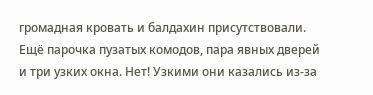громадная кровать и балдахин присутствовали. Ещё парочка пузатых комодов, пара явных дверей и три узких окна. Нет! Узкими они казались из-за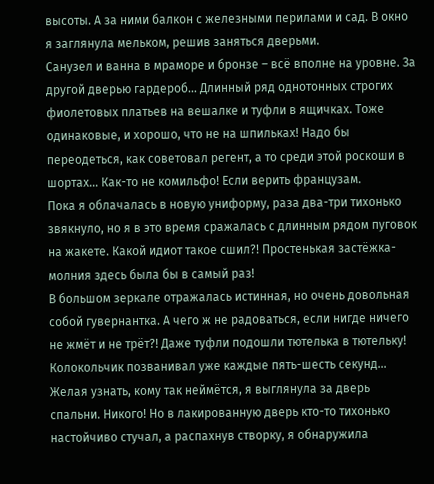высоты. А за ними балкон с железными перилами и сад. В окно я заглянула мельком, решив заняться дверьми.
Санузел и ванна в мраморе и бронзе – всё вполне на уровне. За другой дверью гардероб… Длинный ряд однотонных строгих фиолетовых платьев на вешалке и туфли в ящичках. Тоже одинаковые, и хорошо, что не на шпильках! Надо бы переодеться, как советовал регент, а то среди этой роскоши в шортах… Как-то не комильфо! Если верить французам.
Пока я облачалась в новую униформу, раза два-три тихонько звякнуло, но я в это время сражалась с длинным рядом пуговок на жакете. Какой идиот такое сшил?! Простенькая застёжка-молния здесь была бы в самый раз!
В большом зеркале отражалась истинная, но очень довольная собой гувернантка. А чего ж не радоваться, если нигде ничего не жмёт и не трёт?! Даже туфли подошли тютелька в тютельку!
Колокольчик позванивал уже каждые пять-шесть секунд… Желая узнать, кому так неймётся, я выглянула за дверь спальни. Никого! Но в лакированную дверь кто-то тихонько настойчиво стучал, а распахнув створку, я обнаружила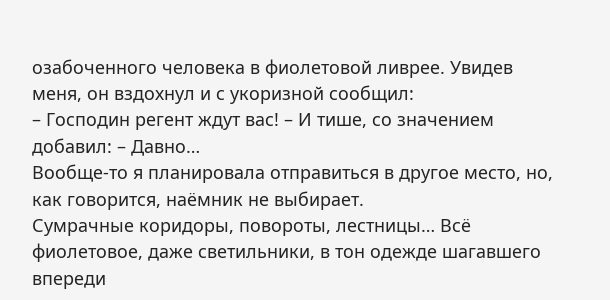озабоченного человека в фиолетовой ливрее. Увидев меня, он вздохнул и с укоризной сообщил:
– Господин регент ждут вас! – И тише, со значением добавил: – Давно…
Вообще-то я планировала отправиться в другое место, но, как говорится, наёмник не выбирает.
Сумрачные коридоры, повороты, лестницы… Всё фиолетовое, даже светильники, в тон одежде шагавшего впереди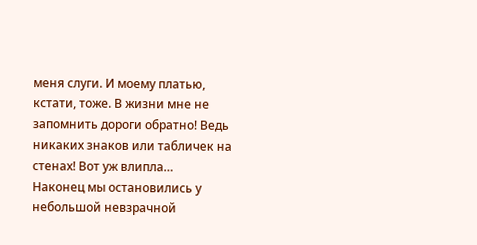меня слуги. И моему платью, кстати, тоже. В жизни мне не запомнить дороги обратно! Ведь никаких знаков или табличек на стенах! Вот уж влипла…
Наконец мы остановились у небольшой невзрачной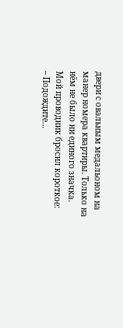двери с овальным медальоном на манер номера квартиры. Только на нём не было ни единого значка.
Мой проводник бросил короткое:
– Подождите…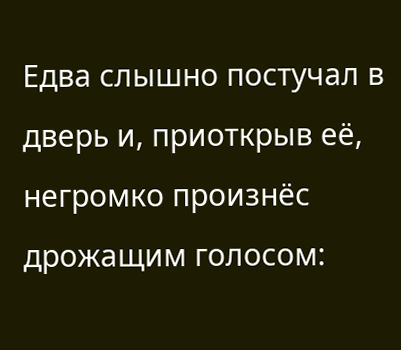Едва слышно постучал в дверь и, приоткрыв её, негромко произнёс дрожащим голосом: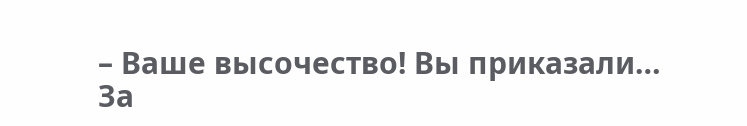– Ваше высочество! Вы приказали…
За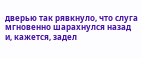дверью так рявкнуло, что слуга мгновенно шарахнулся назад и, кажется, задел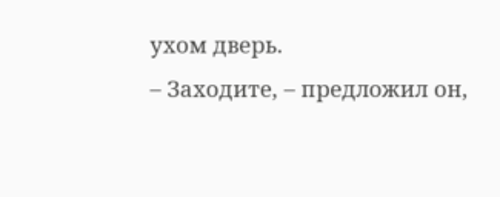ухом дверь.
– Заходите, – предложил он,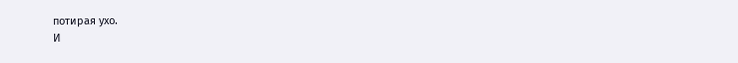потирая ухо.
И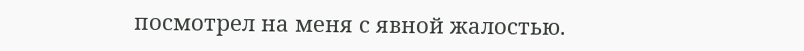посмотрел на меня с явной жалостью.